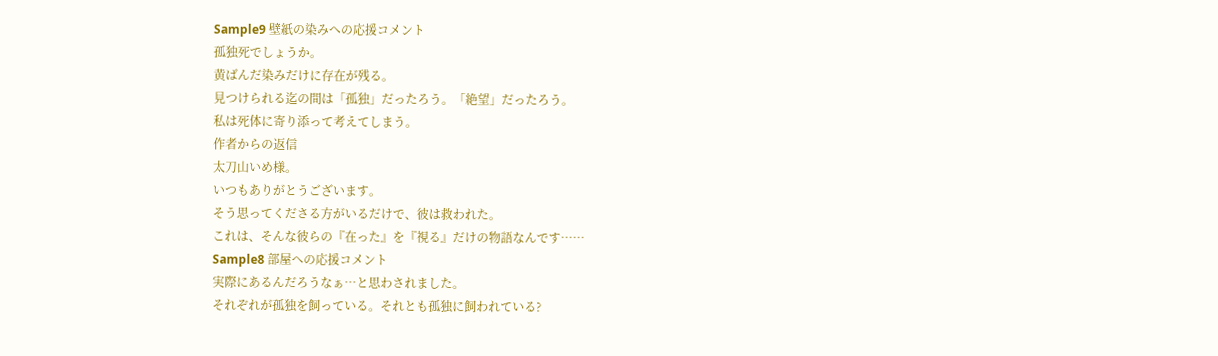Sample9 壁紙の染みへの応援コメント
孤独死でしょうか。
黄ばんだ染みだけに存在が残る。
見つけられる迄の間は「孤独」だったろう。「絶望」だったろう。
私は死体に寄り添って考えてしまう。
作者からの返信
太刀山いめ様。
いつもありがとうございます。
そう思ってくださる方がいるだけで、彼は救われた。
これは、そんな彼らの『在った』を『視る』だけの物語なんです……
Sample8 部屋への応援コメント
実際にあるんだろうなぁ…と思わされました。
それぞれが孤独を飼っている。それとも孤独に飼われている?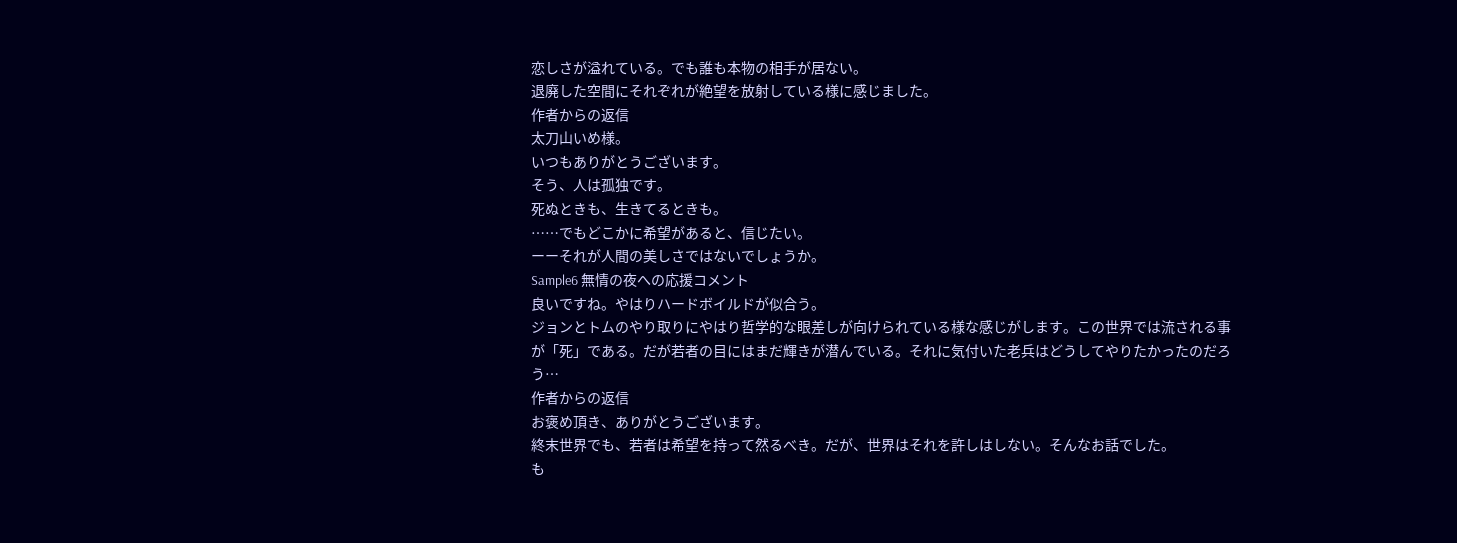恋しさが溢れている。でも誰も本物の相手が居ない。
退廃した空間にそれぞれが絶望を放射している様に感じました。
作者からの返信
太刀山いめ様。
いつもありがとうございます。
そう、人は孤独です。
死ぬときも、生きてるときも。
……でもどこかに希望があると、信じたい。
ーーそれが人間の美しさではないでしょうか。
Sample6 無情の夜への応援コメント
良いですね。やはりハードボイルドが似合う。
ジョンとトムのやり取りにやはり哲学的な眼差しが向けられている様な感じがします。この世界では流される事が「死」である。だが若者の目にはまだ輝きが潜んでいる。それに気付いた老兵はどうしてやりたかったのだろう…
作者からの返信
お褒め頂き、ありがとうございます。
終末世界でも、若者は希望を持って然るべき。だが、世界はそれを許しはしない。そんなお話でした。
も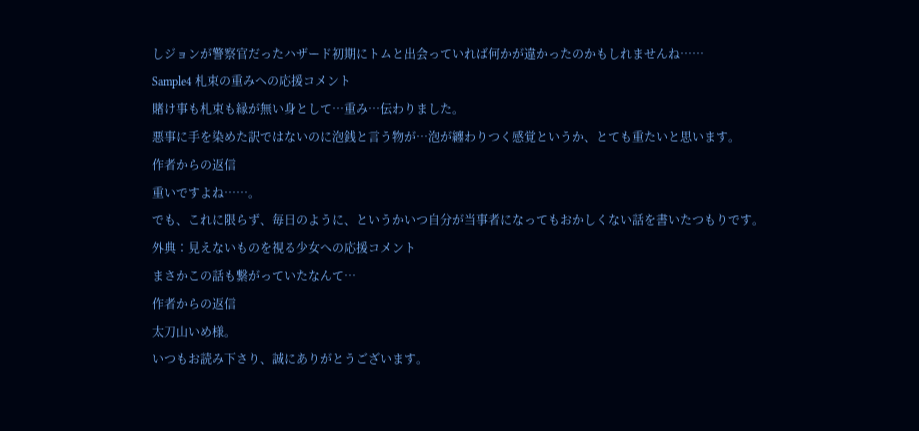しジョンが警察官だったハザード初期にトムと出会っていれば何かが違かったのかもしれませんね……
Sample4 札束の重みへの応援コメント
賭け事も札束も縁が無い身として…重み…伝わりました。
悪事に手を染めた訳ではないのに泡銭と言う物が…泡が纏わりつく感覚というか、とても重たいと思います。
作者からの返信
重いですよね……。
でも、これに限らず、毎日のように、というかいつ自分が当事者になってもおかしくない話を書いたつもりです。
外典∶見えないものを視る少女への応援コメント
まさかこの話も繋がっていたなんて…
作者からの返信
太刀山いめ様。
いつもお読み下さり、誠にありがとうございます。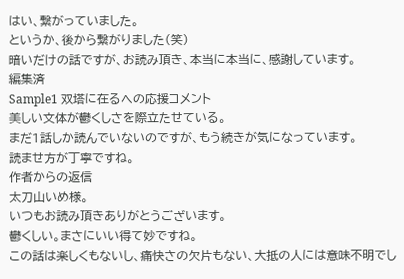はい、繋がっていました。
というか、後から繋がりました(笑)
暗いだけの話ですが、お読み頂き、本当に本当に、感謝しています。
編集済
Sample1 双塔に在るへの応援コメント
美しい文体が鬱くしさを際立たせている。
まだ1話しか読んでいないのですが、もう続きが気になっています。
読ませ方が丁寧ですね。
作者からの返信
太刀山いめ様。
いつもお読み頂きありがとうございます。
鬱くしい。まさにいい得て妙ですね。
この話は楽しくもないし、痛快さの欠片もない、大抵の人には意味不明でし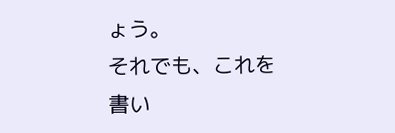ょう。
それでも、これを書い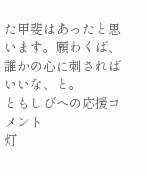た甲斐はあったと思います。願わくば、誰かの心に刺さればいいな、と。
ともしびへの応援コメント
灯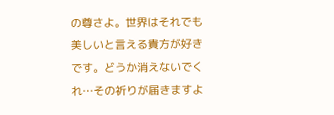の尊さよ。世界はそれでも美しいと言える貴方が好きです。どうか消えないでくれ…その祈りが届きますよ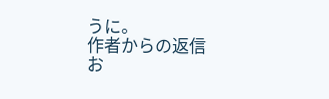うに。
作者からの返信
お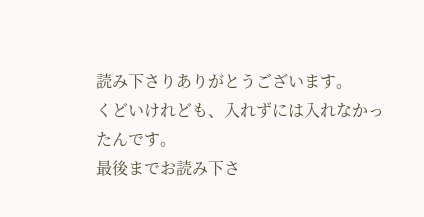読み下さりありがとうございます。
くどいけれども、入れずには入れなかったんです。
最後までお読み下さ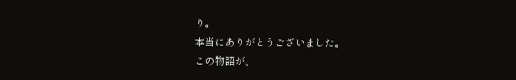り。
本当にありがとうございました。
この物語が、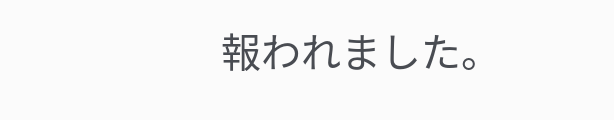報われました。